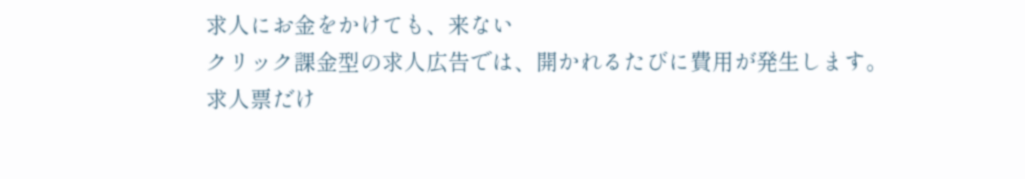求人にお金をかけても、来ない
クリック課金型の求人広告では、開かれるたびに費用が発生します。
求人票だけ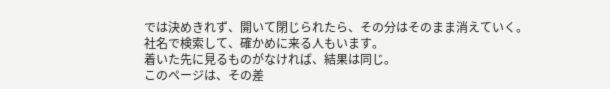では決めきれず、開いて閉じられたら、その分はそのまま消えていく。
社名で検索して、確かめに来る人もいます。
着いた先に見るものがなければ、結果は同じ。
このページは、その差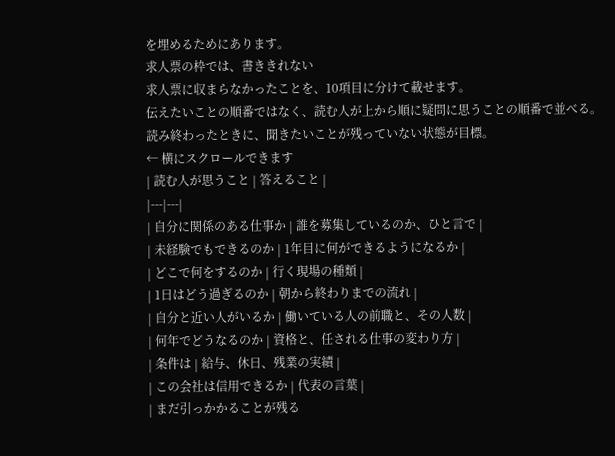を埋めるためにあります。
求人票の枠では、書ききれない
求人票に収まらなかったことを、10項目に分けて載せます。
伝えたいことの順番ではなく、読む人が上から順に疑問に思うことの順番で並べる。
読み終わったときに、聞きたいことが残っていない状態が目標。
← 横にスクロールできます
| 読む人が思うこと | 答えること |
|---|---|
| 自分に関係のある仕事か | 誰を募集しているのか、ひと言で |
| 未経験でもできるのか | 1年目に何ができるようになるか |
| どこで何をするのか | 行く現場の種類 |
| 1日はどう過ぎるのか | 朝から終わりまでの流れ |
| 自分と近い人がいるか | 働いている人の前職と、その人数 |
| 何年でどうなるのか | 資格と、任される仕事の変わり方 |
| 条件は | 給与、休日、残業の実績 |
| この会社は信用できるか | 代表の言葉 |
| まだ引っかかることが残る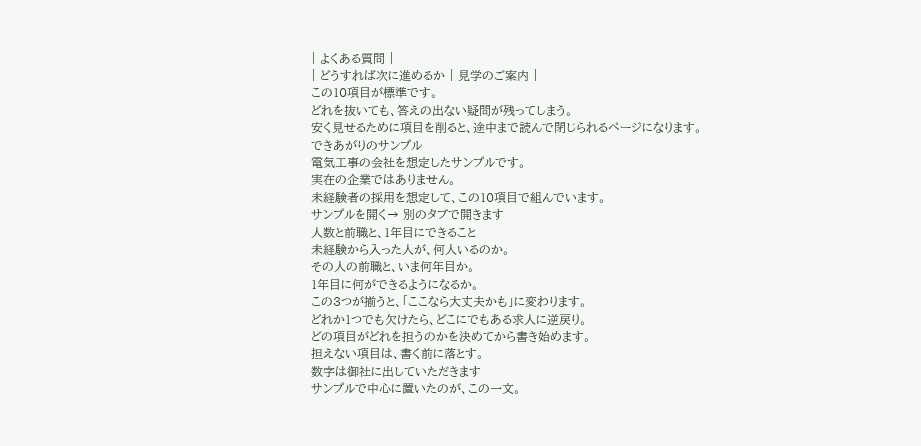| よくある質問 |
| どうすれば次に進めるか | 見学のご案内 |
この10項目が標準です。
どれを抜いても、答えの出ない疑問が残ってしまう。
安く見せるために項目を削ると、途中まで読んで閉じられるページになります。
できあがりのサンプル
電気工事の会社を想定したサンプルです。
実在の企業ではありません。
未経験者の採用を想定して、この10項目で組んでいます。
サンプルを開く→ 別のタブで開きます
人数と前職と、1年目にできること
未経験から入った人が、何人いるのか。
その人の前職と、いま何年目か。
1年目に何ができるようになるか。
この3つが揃うと、「ここなら大丈夫かも」に変わります。
どれか1つでも欠けたら、どこにでもある求人に逆戻り。
どの項目がどれを担うのかを決めてから書き始めます。
担えない項目は、書く前に落とす。
数字は御社に出していただきます
サンプルで中心に置いたのが、この一文。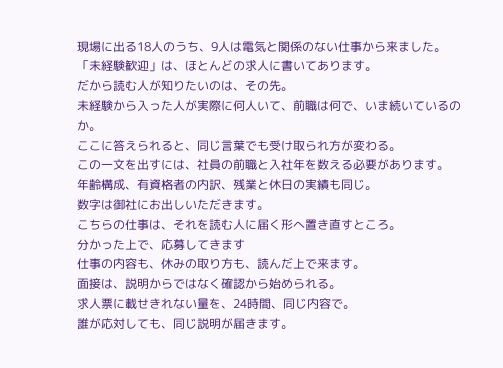現場に出る18人のうち、9人は電気と関係のない仕事から来ました。
「未経験歓迎」は、ほとんどの求人に書いてあります。
だから読む人が知りたいのは、その先。
未経験から入った人が実際に何人いて、前職は何で、いま続いているのか。
ここに答えられると、同じ言葉でも受け取られ方が変わる。
この一文を出すには、社員の前職と入社年を数える必要があります。
年齢構成、有資格者の内訳、残業と休日の実績も同じ。
数字は御社にお出しいただきます。
こちらの仕事は、それを読む人に届く形へ置き直すところ。
分かった上で、応募してきます
仕事の内容も、休みの取り方も、読んだ上で来ます。
面接は、説明からではなく確認から始められる。
求人票に載せきれない量を、24時間、同じ内容で。
誰が応対しても、同じ説明が届きます。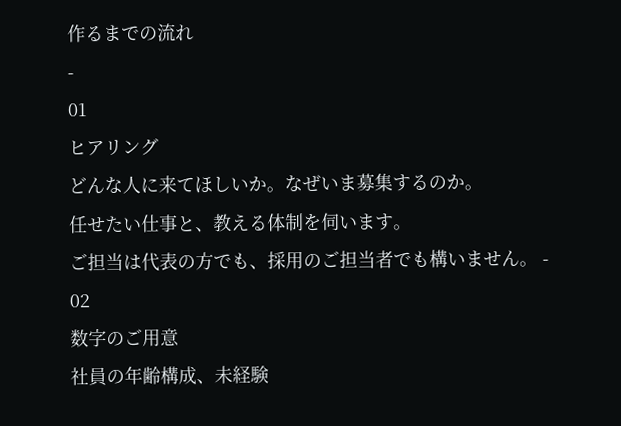作るまでの流れ
-
01
ヒアリング
どんな人に来てほしいか。なぜいま募集するのか。
任せたい仕事と、教える体制を伺います。
ご担当は代表の方でも、採用のご担当者でも構いません。 -
02
数字のご用意
社員の年齢構成、未経験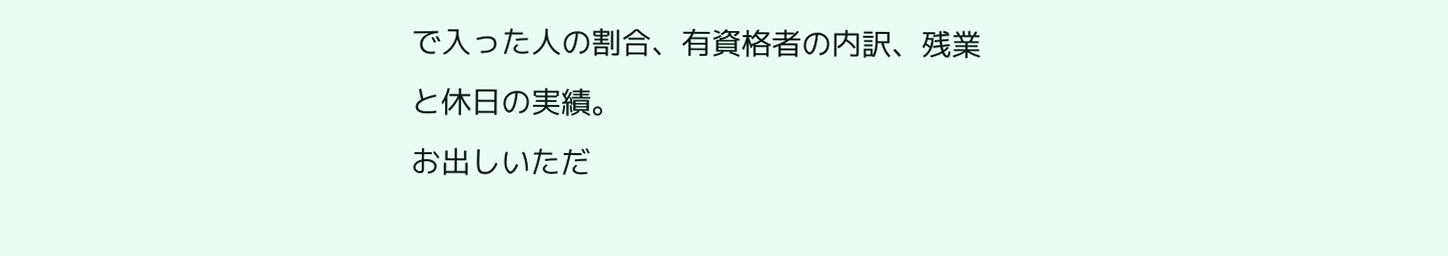で入った人の割合、有資格者の内訳、残業と休日の実績。
お出しいただ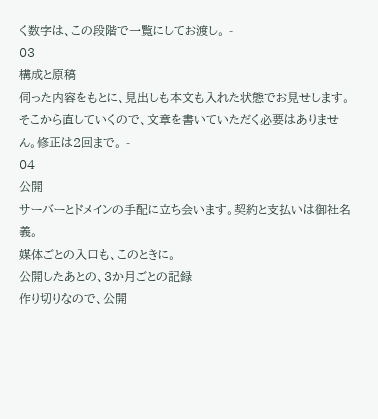く数字は、この段階で一覧にしてお渡し。 -
03
構成と原稿
伺った内容をもとに、見出しも本文も入れた状態でお見せします。
そこから直していくので、文章を書いていただく必要はありません。修正は2回まで。 -
04
公開
サーバーとドメインの手配に立ち会います。契約と支払いは御社名義。
媒体ごとの入口も、このときに。
公開したあとの、3か月ごとの記録
作り切りなので、公開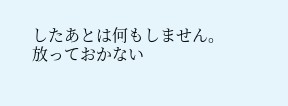したあとは何もしません。
放っておかない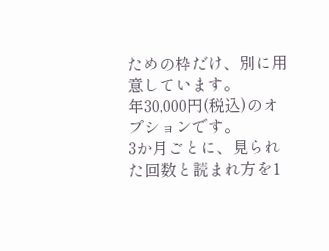ための枠だけ、別に用意しています。
年30,000円(税込)のオプションです。
3か月ごとに、見られた回数と読まれ方を1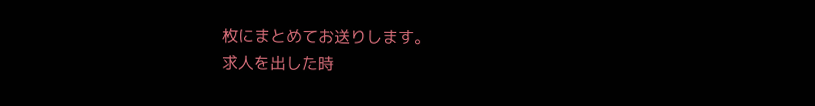枚にまとめてお送りします。
求人を出した時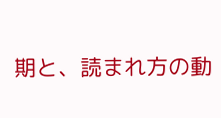期と、読まれ方の動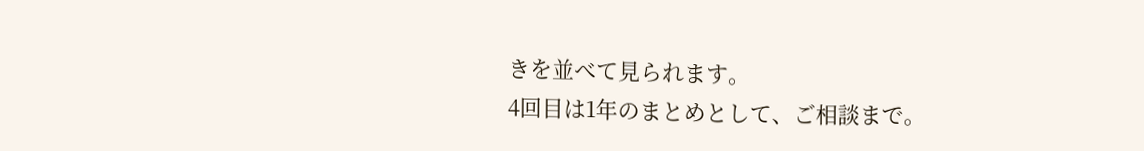きを並べて見られます。
4回目は1年のまとめとして、ご相談まで。